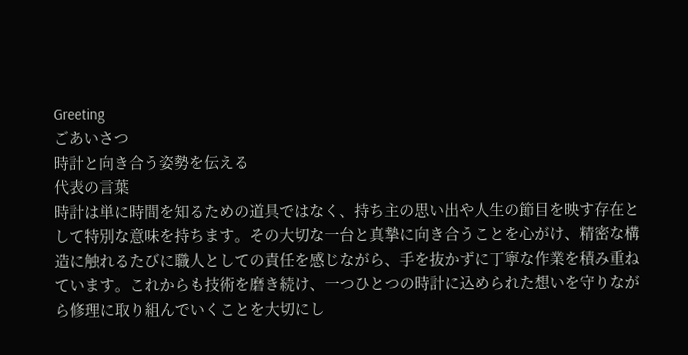Greeting
ごあいさつ
時計と向き合う姿勢を伝える
代表の言葉
時計は単に時間を知るための道具ではなく、持ち主の思い出や人生の節目を映す存在として特別な意味を持ちます。その大切な一台と真摯に向き合うことを心がけ、精密な構造に触れるたびに職人としての責任を感じながら、手を抜かずに丁寧な作業を積み重ねています。これからも技術を磨き続け、一つひとつの時計に込められた想いを守りながら修理に取り組んでいくことを大切にし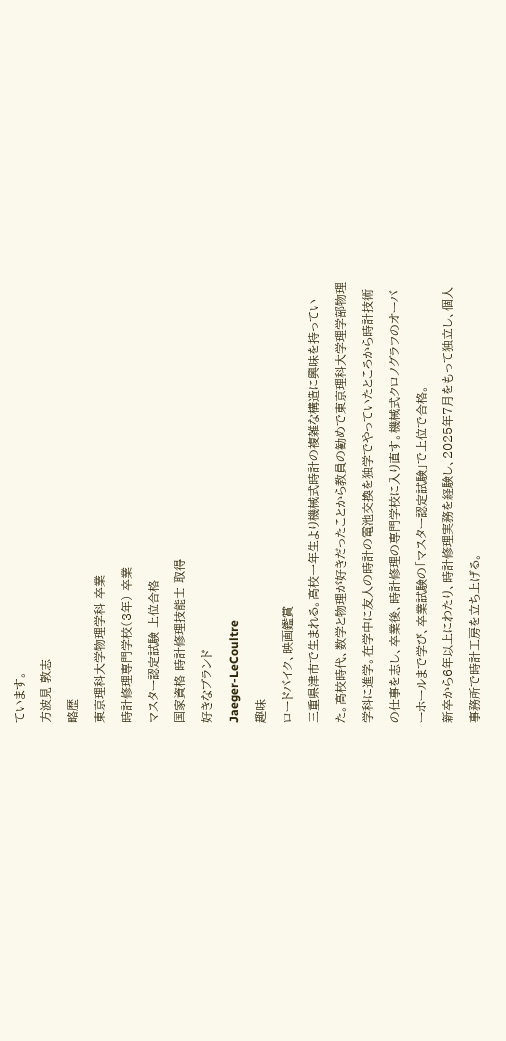ています。
方波見 敦志
略歴
東京理科大学物理学科 卒業
時計修理専門学校(3年) 卒業
マスター認定試験 上位合格
国家資格 時計修理技能士 取得
好きなブランド
Jaeger-LeCoultre
趣味
ロードバイク、映画鑑賞
三重県津市で生まれる。高校一年生より機械式時計の複雑な構造に興味を持っていた。高校時代、数学と物理が好きだったことから教員の勧めで東京理科大学理学部物理学科に進学。在学中に友人の時計の電池交換を独学でやっていたところから時計技術の仕事を志し、卒業後、時計修理の専門学校に入り直す。機械式クロノグラフのオーバーホールまで学び、卒業試験の「マスター認定試験」で上位で合格。
新卒から6年以上にわたり、時計修理実務を経験し、2025年7月をもって独立し、個人事務所で時計工房を立ち上げる。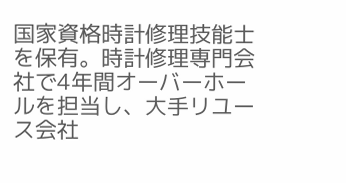国家資格時計修理技能士を保有。時計修理専門会社で4年間オーバーホールを担当し、大手リユース会社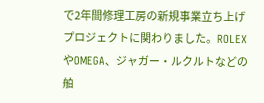で2年間修理工房の新規事業立ち上げプロジェクトに関わりました。ROLEXやOMEGA、ジャガー・ルクルトなどの舶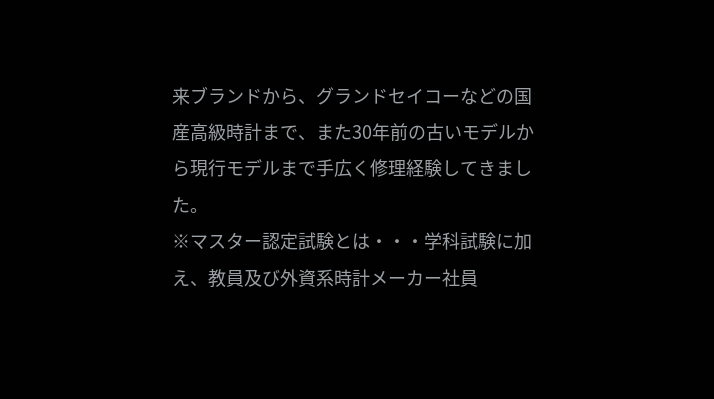来ブランドから、グランドセイコーなどの国産高級時計まで、また30年前の古いモデルから現行モデルまで手広く修理経験してきました。
※マスター認定試験とは・・・学科試験に加え、教員及び外資系時計メーカー社員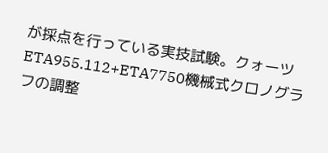が採点を行っている実技試験。クォーツETA955.112+ETA7750機械式クロノグラフの調整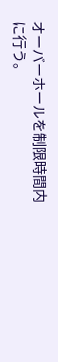オーバーホールを制限時間内に行う。